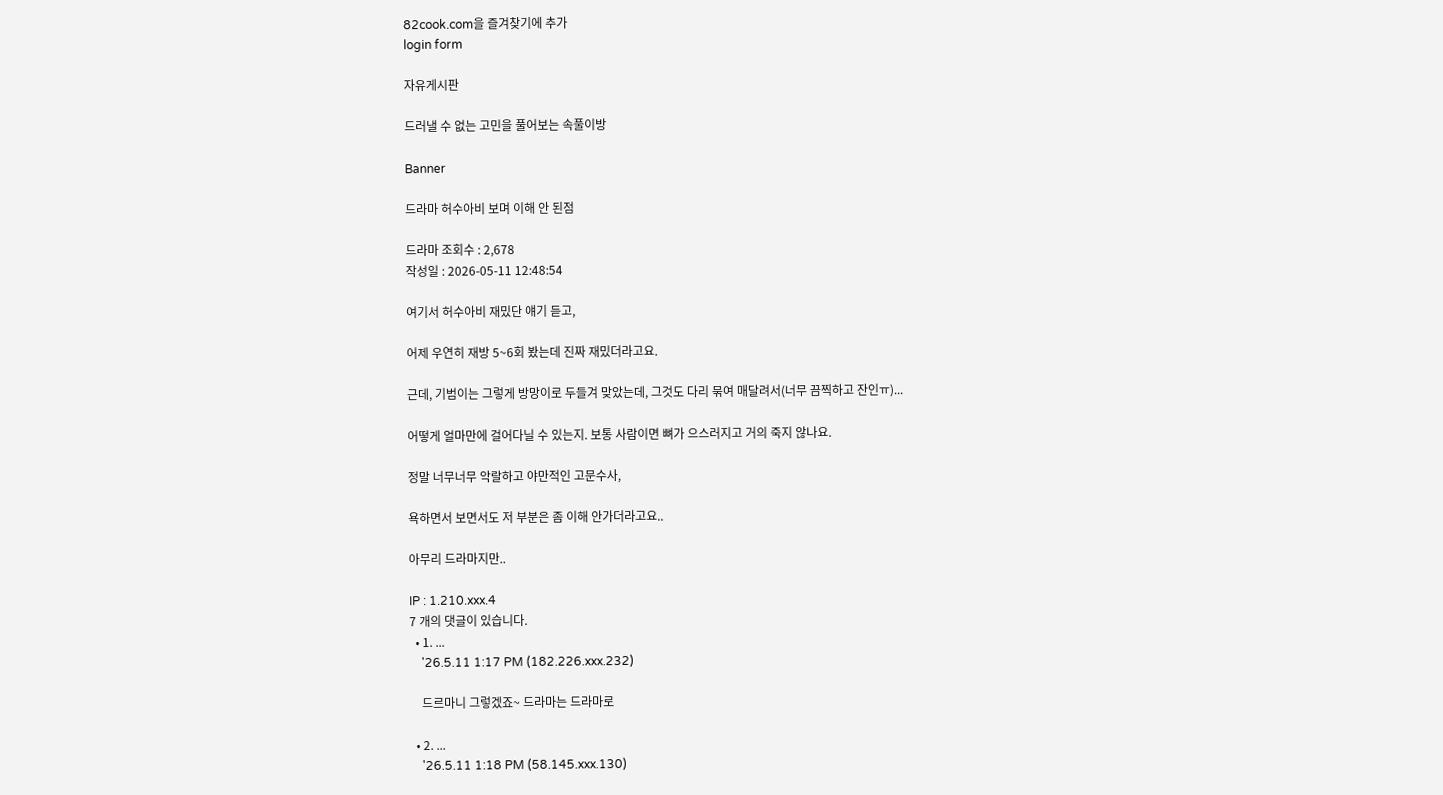82cook.com을 즐겨찾기에 추가
login form

자유게시판

드러낼 수 없는 고민을 풀어보는 속풀이방

Banner

드라마 허수아비 보며 이해 안 된점

드라마 조회수 : 2,678
작성일 : 2026-05-11 12:48:54

여기서 허수아비 재밌단 얘기 듣고,

어제 우연히 재방 5~6회 봤는데 진짜 재밌더라고요.

근데, 기범이는 그렇게 방망이로 두들겨 맞았는데, 그것도 다리 묶여 매달려서(너무 끔찍하고 잔인ㅠ)...

어떻게 얼마만에 걸어다닐 수 있는지. 보통 사람이면 뼈가 으스러지고 거의 죽지 않나요.

정말 너무너무 악랄하고 야만적인 고문수사,

욕하면서 보면서도 저 부분은 좀 이해 안가더라고요..

아무리 드라마지만..

IP : 1.210.xxx.4
7 개의 댓글이 있습니다.
  • 1. ...
    '26.5.11 1:17 PM (182.226.xxx.232)

    드르마니 그렇겠죠~ 드라마는 드라마로

  • 2. ...
    '26.5.11 1:18 PM (58.145.xxx.130)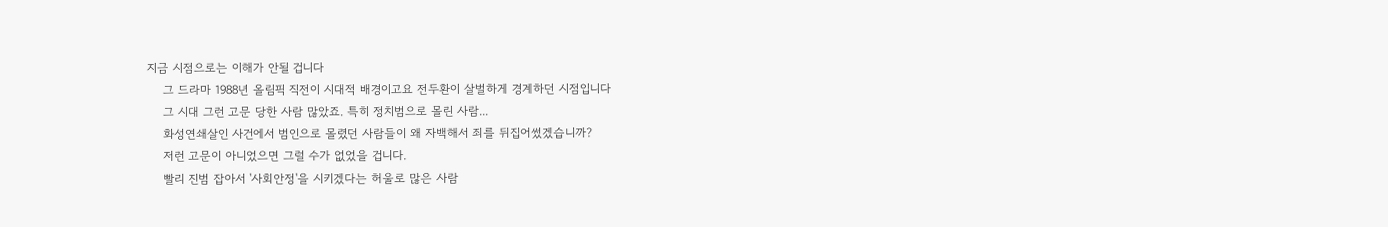지금 시점으로는 이해가 안될 겁니다
    그 드라마 1988년 올림픽 직전이 시대적 배경이고요 전두환이 살벌하게 경계하던 시점입니다
    그 시대 그런 고문 당한 사람 많았죠. 특히 정치범으로 몰린 사람...
    화성연쇄살인 사건에서 범인으로 몰렸던 사람들이 왜 자백해서 죄를 뒤집어썼겠습니까?
    저런 고문이 아니었으면 그럴 수가 없었을 겁니다.
    빨리 진범 잡아서 '사회안정'을 시키겠다는 허울로 많은 사람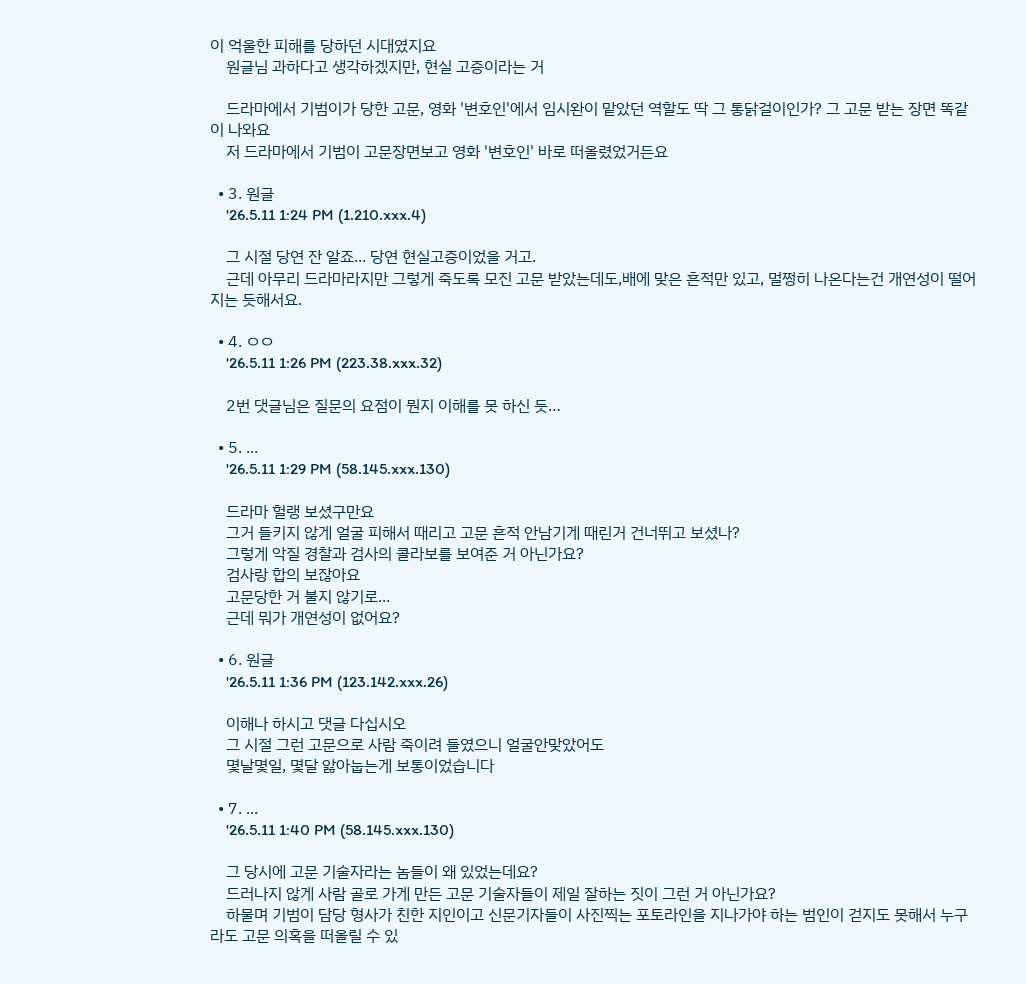이 억울한 피해를 당하던 시대였지요
    원글님 과하다고 생각하겠지만, 현실 고증이라는 거

    드라마에서 기범이가 당한 고문, 영화 '변호인'에서 임시완이 맡았던 역할도 딱 그 통닭걸이인가? 그 고문 받는 장면 똑같이 나와요
    저 드라마에서 기범이 고문장면보고 영화 '변호인' 바로 떠올렸었거든요

  • 3. 원글
    '26.5.11 1:24 PM (1.210.xxx.4)

    그 시절 당연 잔 알죠... 당연 현실고증이었을 거고.
    근데 아무리 드라마라지만 그렇게 죽도록 모진 고문 받았는데도,배에 맞은 흔적만 있고, 멀쩡히 나온다는건 개연성이 떨어지는 듯해서요.

  • 4. ㅇㅇ
    '26.5.11 1:26 PM (223.38.xxx.32)

    2번 댓글님은 질문의 요점이 뭔지 이해를 못 하신 듯…

  • 5. ...
    '26.5.11 1:29 PM (58.145.xxx.130)

    드라마 헐랭 보셨구만요
    그거 들키지 않게 얼굴 피해서 때리고 고문 흔적 안남기게 때린거 건너뛰고 보셨나?
    그렇게 악질 경찰과 검사의 콜라보를 보여준 거 아닌가요?
    검사랑 합의 보잖아요
    고문당한 거 불지 않기로...
    근데 뭐가 개연성이 없어요?

  • 6. 원글
    '26.5.11 1:36 PM (123.142.xxx.26)

    이해나 하시고 댓글 다십시오
    그 시절 그런 고문으로 사람 죽이려 들였으니 얼굴안맞았어도
    몇날몇일, 몇달 앓아눕는게 보통이었습니다

  • 7. ...
    '26.5.11 1:40 PM (58.145.xxx.130)

    그 당시에 고문 기술자라는 놈들이 왜 있었는데요?
    드러나지 않게 사람 골로 가게 만든 고문 기술자들이 제일 잘하는 짓이 그런 거 아닌가요?
    하물며 기범이 담당 형사가 친한 지인이고 신문기자들이 사진찍는 포토라인을 지나가야 하는 범인이 걷지도 못해서 누구라도 고문 의혹을 떠올릴 수 있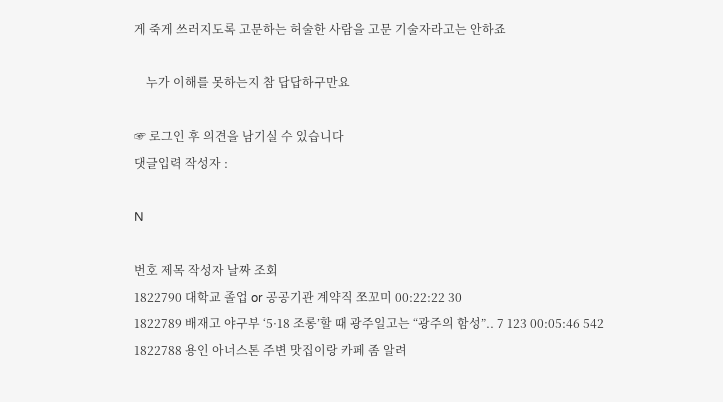게 죽게 쓰러지도록 고문하는 허술한 사람을 고문 기술자라고는 안하죠

    누가 이해를 못하는지 참 답답하구만요

☞ 로그인 후 의견을 남기실 수 있습니다
댓글입력 작성자 :

N

번호 제목 작성자 날짜 조회
1822790 대학교 졸업 or 공공기관 계약직 쪼꼬미 00:22:22 30
1822789 배재고 야구부 ‘5·18 조롱’할 때 광주일고는 “광주의 함성”.. 7 123 00:05:46 542
1822788 용인 아너스톤 주변 맛집이랑 카페 좀 알려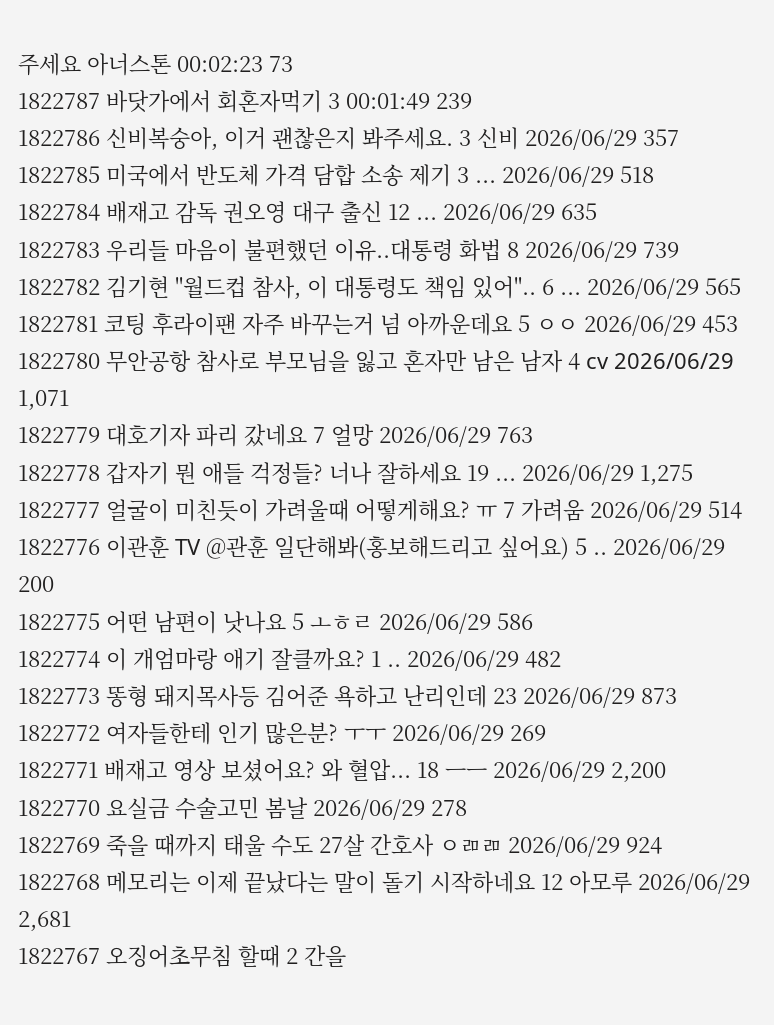주세요 아너스톤 00:02:23 73
1822787 바닷가에서 회혼자먹기 3 00:01:49 239
1822786 신비복숭아, 이거 괜찮은지 봐주세요. 3 신비 2026/06/29 357
1822785 미국에서 반도체 가격 담합 소송 제기 3 ... 2026/06/29 518
1822784 배재고 감독 권오영 대구 출신 12 ... 2026/06/29 635
1822783 우리들 마음이 불편했던 이유..대통령 화법 8 2026/06/29 739
1822782 김기현 "월드컵 참사, 이 대통령도 책임 있어".. 6 ... 2026/06/29 565
1822781 코팅 후라이팬 자주 바꾸는거 넘 아까운데요 5 ㅇㅇ 2026/06/29 453
1822780 무안공항 참사로 부모님을 잃고 혼자만 남은 남자 4 cv 2026/06/29 1,071
1822779 대호기자 파리 갔네요 7 얼망 2026/06/29 763
1822778 갑자기 뭔 애들 걱정들? 너나 잘하세요 19 ... 2026/06/29 1,275
1822777 얼굴이 미친듯이 가려울때 어떻게해요? ㅠ 7 가려움 2026/06/29 514
1822776 이관훈 TV @관훈 일단해봐(홍보해드리고 싶어요) 5 .. 2026/06/29 200
1822775 어떤 남편이 낫나요 5 ㅗㅎㄹ 2026/06/29 586
1822774 이 개엄마랑 애기 잘클까요? 1 .. 2026/06/29 482
1822773 똥형 돼지목사등 김어준 욕하고 난리인데 23 2026/06/29 873
1822772 여자들한테 인기 많은분? ㅜㅜ 2026/06/29 269
1822771 배재고 영상 보셨어요? 와 혈압... 18 ㅡㅡ 2026/06/29 2,200
1822770 요실금 수술고민 봄날 2026/06/29 278
1822769 죽을 때까지 태울 수도 27살 간호사 ㅇㄻㄻ 2026/06/29 924
1822768 메모리는 이제 끝났다는 말이 돌기 시작하네요 12 아모루 2026/06/29 2,681
1822767 오징어초무침 할때 2 간을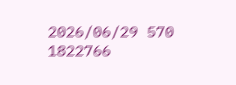2026/06/29 570
1822766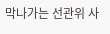막나가는 선관위 사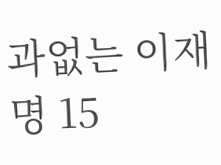과없는 이재명 15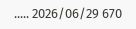..... 2026/06/29 670